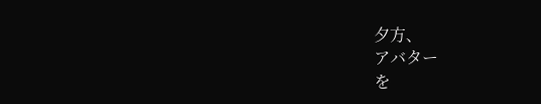夕方、
アバター
を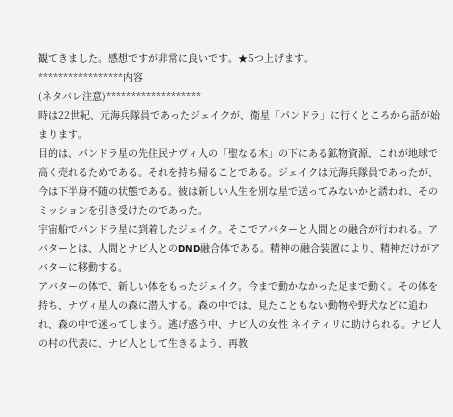観てきました。感想ですが非常に良いです。★5つ上げます。
*****************内容
(ネタバレ注意)*******************
時は22世紀、元海兵隊員であったジェイクが、衛星「パンドラ」に行くところから話が始まります。
目的は、パンドラ星の先住民ナヴィ人の「聖なる木」の下にある鉱物資源、これが地球で高く売れるためである。それを持ち帰ることである。ジェイクは元海兵隊員であったが、今は下半身不随の状態である。彼は新しい人生を別な星で送ってみないかと誘われ、そのミッションを引き受けたのであった。
宇宙船でパンドラ星に到着したジェイク。そこでアバターと人間との融合が行われる。アバターとは、人間とナビ人とのDND融合体である。精神の融合装置により、精神だけがアバターに移動する。
アバターの体で、新しい体をもったジェイク。今まで動かなかった足まで動く。その体を持ち、ナヴィ星人の森に潜入する。森の中では、見たこともない動物や野犬などに追われ、森の中で迷ってしまう。逃げ惑う中、ナビ人の女性 ネイティリに助けられる。ナビ人の村の代表に、ナビ人として生きるよう、再教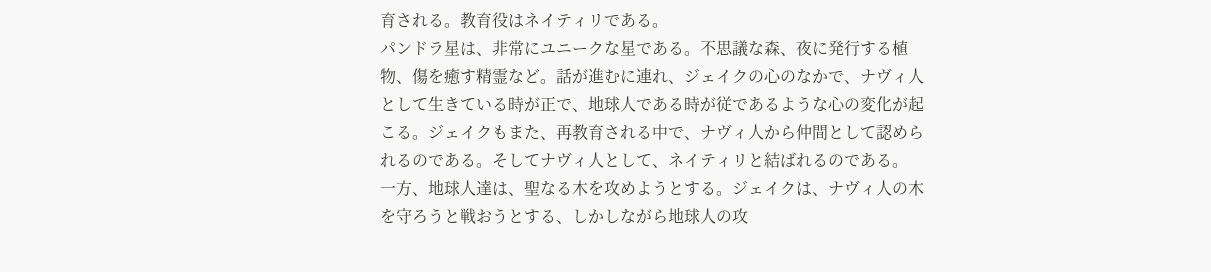育される。教育役はネイティリである。
パンドラ星は、非常にユニークな星である。不思議な森、夜に発行する植物、傷を癒す精霊など。話が進むに連れ、ジェイクの心のなかで、ナヴィ人として生きている時が正で、地球人である時が従であるような心の変化が起こる。ジェイクもまた、再教育される中で、ナヴィ人から仲間として認められるのである。そしてナヴィ人として、ネイティリと結ばれるのである。
一方、地球人達は、聖なる木を攻めようとする。ジェイクは、ナヴィ人の木を守ろうと戦おうとする、しかしながら地球人の攻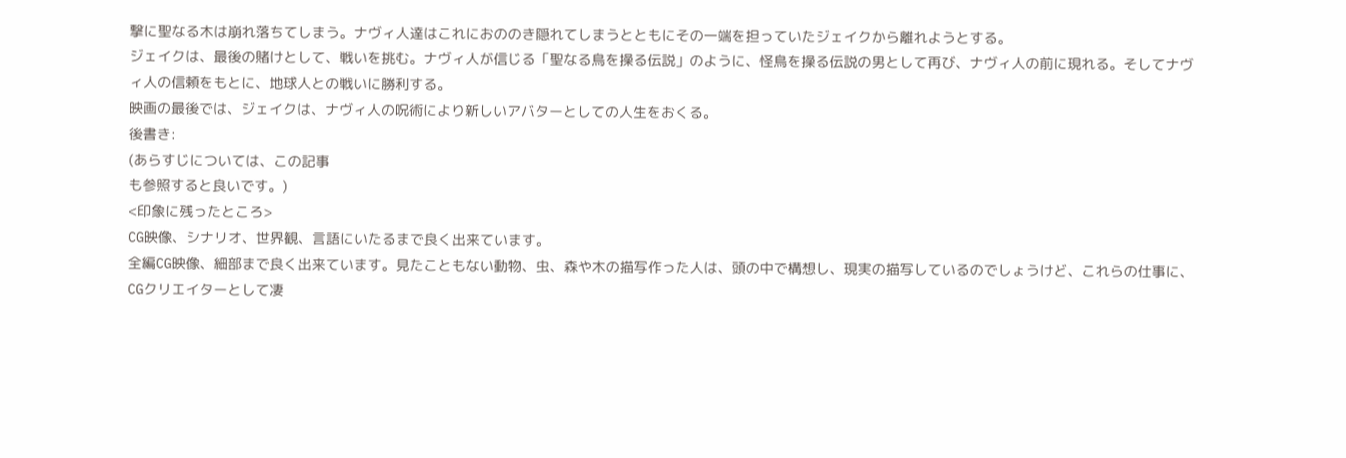撃に聖なる木は崩れ落ちてしまう。ナヴィ人達はこれにおののき隠れてしまうとともにその一端を担っていたジェイクから離れようとする。
ジェイクは、最後の賭けとして、戦いを挑む。ナヴィ人が信じる「聖なる鳥を操る伝説」のように、怪鳥を操る伝説の男として再び、ナヴィ人の前に現れる。そしてナヴィ人の信頼をもとに、地球人との戦いに勝利する。
映画の最後では、ジェイクは、ナヴィ人の呪術により新しいアバターとしての人生をおくる。
後書き:
(あらすじについては、この記事
も参照すると良いです。)
<印象に残ったところ>
CG映像、シナリオ、世界観、言語にいたるまで良く出来ています。
全編CG映像、細部まで良く出来ています。見たこともない動物、虫、森や木の描写作った人は、頭の中で構想し、現実の描写しているのでしょうけど、これらの仕事に、CGクリエイターとして凄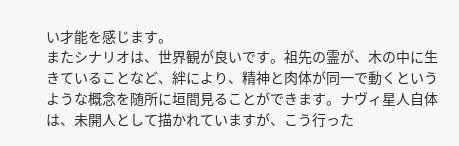い才能を感じます。
またシナリオは、世界観が良いです。祖先の霊が、木の中に生きていることなど、絆により、精神と肉体が同一で動くというような概念を随所に垣間見ることができます。ナヴィ星人自体は、未開人として描かれていますが、こう行った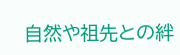自然や祖先との絆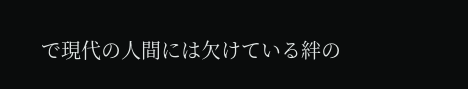で現代の人間には欠けている絆の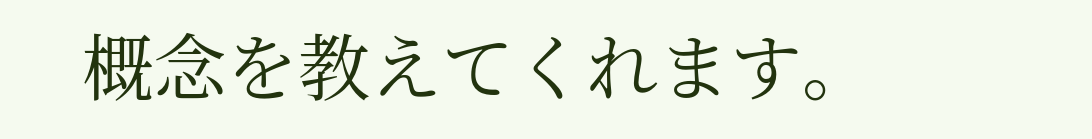概念を教えてくれます。